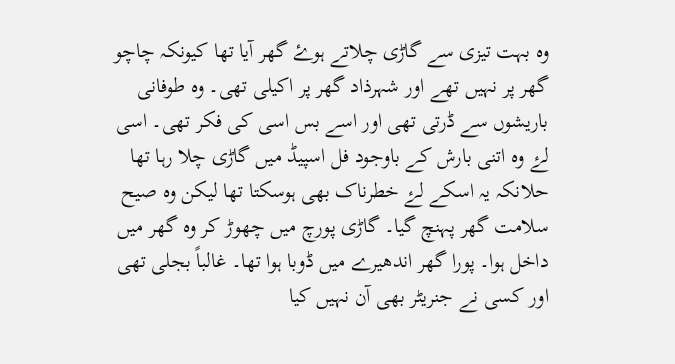وہ بہت تیزی سے گاڑی چلاتے ہوۓ گھر آیا تھا کیونکہ چاچو گھر پر نہیں تھے اور شہرذاد گھر پر اکیلی تھی۔ وہ طوفانی باریشوں سے ڈرتی تھی اور اسے بس اسی کی فکر تھی۔ اسی لۓ وہ اتنی بارش کے باوجود فل اسپیڈ میں گاڑی چلا رہا تھا حلانکہ یہ اسکے لۓ خطرناک بھی ہوسکتا تھا لیکن وہ صیح سلامت گھر پہنچ گیا۔ گاڑی پورچ میں چھوڑ کر وہ گھر میں داخل ہوا۔ پورا گھر اندھیرے میں ڈوبا ہوا تھا۔ غالباً بجلی تھی اور کسی نے جنریٹر بھی آن نہیں کیا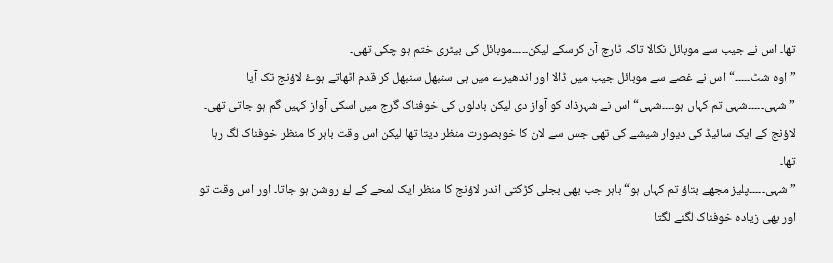تھا۔ اس نے جیب سے موبائل نکالا تاکہ ٹارچ آن کرسکے لیکن۔۔۔۔۔موبائل کی بیٹری ختم ہو چکی تھی۔
”اوہ شٹ۔۔۔۔۔“اس نے غصے سے موبائل جیب میں ڈالا اور اندھیرے میں ہی سنبھل سنبھل کر قدم اٹھاتے ہوۓ لاؤنج تک آیا
”شہی۔۔۔۔۔شہی تم کہاں ہو۔۔۔۔شہی“ اس نے شہرذاد کو آواز دی لیکن بادلوں کی خوفناک گرج میں اسکی آواز کہیں گم ہو جاتی تھی۔ لاؤنج کے ایک سائیڈ کی دیوار شیشے کی تھی جس سے لان کا خوبصورت منظر دیتا تھا لیکن اس وقت باہر کا منظر خوفناک لگ رہا تھا۔
”شہی۔۔۔۔۔پلیز مجھے بتاؤ تم کہاں ہو“ باہر جب بھی بجلی کڑکتی اندر لاؤنج کا منظر ایک لمحے کے لۓ روشن ہو جاتا۔ اور اس وقت تو اور بھی زیادہ خوفناک لگنے لگتا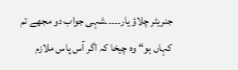جنریٹر چلاؤ یار۔۔۔۔۔شہی جواب دو مجھے تم کہاں ہو“ وہ چیخا کہ اگر آس پاس ملازم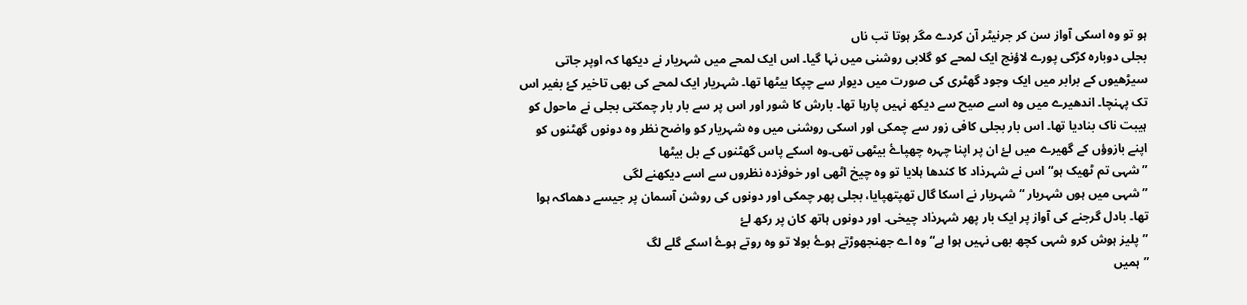ہو تو وہ اسکی آواز سن کر جرنیٹر آن کردے مگر ہوتا تب ناں
بجلی دوبارہ کڑکی پورے لاؤنج ایک لمحے کو گلابی روشنی میں نہا گیا۔ اس ایک لمحے میں شہریار نے دیکھا کہ اوپر جاتی سیڑھیوں کے برابر میں ایک وجود گھٹری کی صورت میں دیوار سے چپکا بیٹھا تھا۔ شہریار ایک لمحے کی بھی تاخیر کۓ بغیر اس تک پہنچا۔ اندھیرے میں وہ اسے صیح سے دیکھ نہیں پارہا تھا۔ بارش کا شور اور اس پر سے بار بار چمکتی بجلی نے ماحول کو ہیبت ناک بنادیا تھا۔ اس بار بجلی کافی زور سے چمکی اور اسکی روشنی میں وہ شہریار کو واضح نظر وہ دونوں گھٹنوں کو اپنے بازوؤں کے گھیرے میں لۓ ان پر اپنا چہرہ چھپاۓ بیٹھی تھی۔وہ اسکے پاس گھٹنوں کے بل بیٹھا
”شہی تم ٹھیک ہو“ اس نے شہرذاد کا کندھا ہلایا تو وہ چیخ اٹھی اور خوفزدہ نظروں سے اسے دیکھنے لگی
”شہی میں ہوں شہریار “ شہریار نے اسکا گال تھپتھپایا، بجلی پھر چمکی اور دونوں کی روشن آسمان پر جیسے دھماکہ ہوا تھا۔ بادل گرجنے کی آواز پر ایک بار پھر شہرذاد چیخی۔ اور دونوں ہاتھ کان پر رکھ لۓ
”پلیز ہوش کرو شہی کچھ بھی نہیں ہوا ہے“ وہ اے جھنجھوڑتے ہوۓ بولا تو وہ روتے ہوۓ اسکے گلے لگ
”ہمیں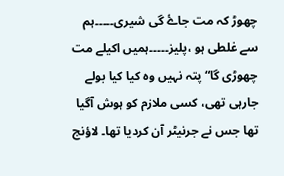چھوڑ کہ مت جاۓ گی شیری۔۔۔۔۔ہم سے غلطی ہو ،پلیز۔۔۔۔۔ہمیں اکیلے مت چھوڑی گا“ پتہ نہیں وہ کیا کیا بولے جارہی تھی، کسی ملازم کو ہوش آگیا تھا جس نے جرنیٹر آن کردیا تھا۔ لاؤنج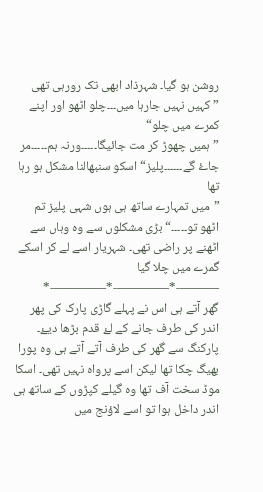روشن ہو گیا۔ شہرذاد ابھی تک رورہی تھی
”کہیں نہیں جارہا میں۔۔۔چلو اٹھو اور اپنے کمرے میں چلو“
”ہمیں چھوڑ کر مت جائیگا۔۔۔۔۔ورنہ ہم۔۔۔۔۔مر جاۓ گے۔۔۔۔۔۔پلیز“ اسکو سنبھالنا مشکل ہو رہا تھا
”میں تمہارے ساتھ ہی ہوں شہی پلیز تم اٹھو تو۔۔۔۔۔“ بڑی مشکلوں سے وہ وہاں سے اٹھنے پر راضی تھی۔ شہریار اسے لے کر اسکے گمرے میں چلا گیا
———-*————-*————-*
گھر آتے ہی اس نے پہلے گاڑی پارک کی پھر اندر کی طرف جانے کے لۓ قدم بڑھا دیۓ۔ پارکنگ سے گھر کی طرف آتے آتے ہی وہ پورا بھیگ چکا تھا لیکن اسے پرواہ نہیں تھی۔ اسکا موڈ سخت آف تھا وہ گیلے کپڑوں کے ساتھ ہی اندر داخل ہوا تو اسے لاؤنج میں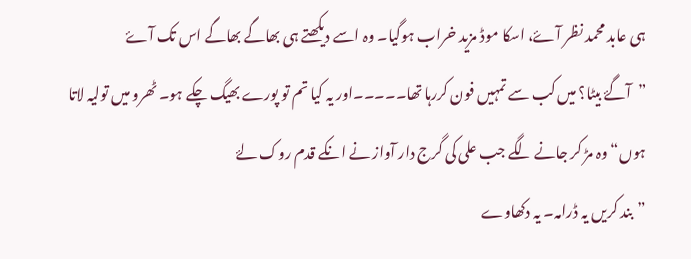ہی عابد محمد نظر آۓ، اسکا موڈ مزید خراب ہوگیا۔ وہ اسے دیکھتے ہی بھاگے بھاگے اس تک آۓ
”آگۓ بیٹا؟ میں کب سے تمہیں فون کررہا تھا۔۔۔۔۔اور یہ کیا تم تو پورے بھیگ چکے ہو۔ ٹھرو میں تولیہ لاتا ہوں“ وہ مڑ کر جانے لگے جب علی کی گرج دار آواز نے انکے قدم روک لۓ
”بند کریں یہ ڈرامہ۔ یہ دکھاوے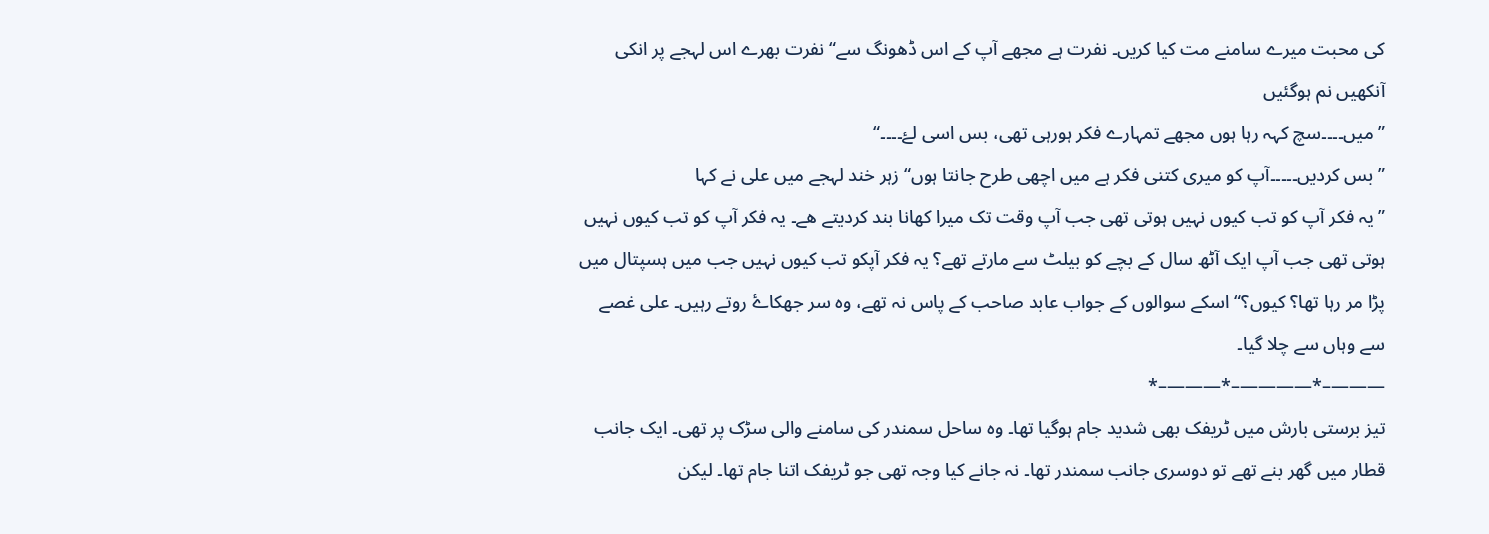کی محبت میرے سامنے مت کیا کریں۔ نفرت ہے مجھے آپ کے اس ڈھونگ سے“ نفرت بھرے اس لہجے پر انکی آنکھیں نم ہوگئیں
”میں۔۔۔۔سچ کہہ رہا ہوں مجھے تمہارے فکر ہورہی تھی، بس اسی لۓ۔۔۔۔“
”بس کردیں۔۔۔۔۔آپ کو میری کتنی فکر ہے میں اچھی طرح جانتا ہوں“ زہر خند لہجے میں علی نے کہا
”یہ فکر آپ کو تب کیوں نہیں ہوتی تھی جب آپ وقت تک میرا کھانا بند کردیتے ھے۔ یہ فکر آپ کو تب کیوں نہیں ہوتی تھی جب آپ ایک آٹھ سال کے بچے کو بیلٹ سے مارتے تھے؟ یہ فکر آپکو تب کیوں نہیں جب میں ہسپتال میں پڑا مر رہا تھا؟ کیوں؟“ اسکے سوالوں کے جواب عابد صاحب کے پاس نہ تھے، وہ سر جھکاۓ روتے رہیں۔ علی غصے سے وہاں سے چلا گیا۔
———–*————–*———–*
تیز برستی بارش میں ٹریفک بھی شدید جام ہوگیا تھا۔ وہ ساحل سمندر کی سامنے والی سڑک پر تھی۔ ایک جانب قطار میں گھر بنے تھے تو دوسری جانب سمندر تھا۔ نہ جانے کیا وجہ تھی جو ٹریفک اتنا جام تھا۔ لیکن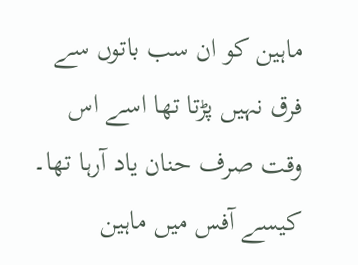ماہین کو ان سب باتوں سے فرق نہیں پڑتا تھا اسے اس وقت صرف حنان یاد آرہا تھا۔ کیسے آفس میں ماہین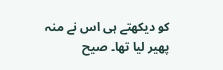کو دیکھتے ہی اس نے منہ پھیر لیا تھا۔ صیح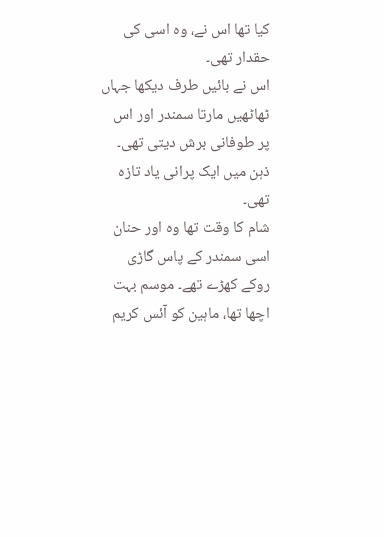کیا تھا اس نے، وہ اسی کی حقدار تھی۔
اس نے بائیں طرف دیکھا جہاں ٹھاٹھیں مارتا سمندر اور اس پر طوفانی برش دیتی تھی۔ ذہن میں ایک پرانی یاد تازہ تھی۔
شام کا وقت تھا وہ اور حنان اسی سمندر کے پاس گاڑی روکے کھڑے تھے۔ موسم بہت اچھا تھا، ماہین کو آئس کریم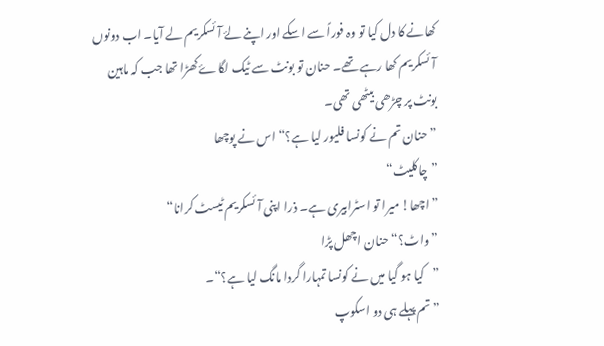کھانے کا دل کیا تو وہ فوراً سے اسکے اور اپنے لۓ آئسکریم لے آیا۔ اب دونوں آئسکریم کھا رہے تھے۔ حنان تو بونٹ سے ٹیک لگاۓ کھڑا تھا جب کہ ماہین بونٹ پر چڑھی بیٹھی تھی۔
”حنان تم نے کونسا فلیور لیا ہے؟“ اس نے پوچھا
”چاکلیٹ“
”اچھا! میرا تو اسٹرابیری ہے۔ ذرا اپنی آئسکریم ٹیسٹ کرانا“
”واٹ؟“ حنان اچھل پڑا
”کیا ہو گیا میں نے کونسا تمہارا گردا مانگ لیا ہے؟“۔
”تم پہلے ہی دو اسکوپ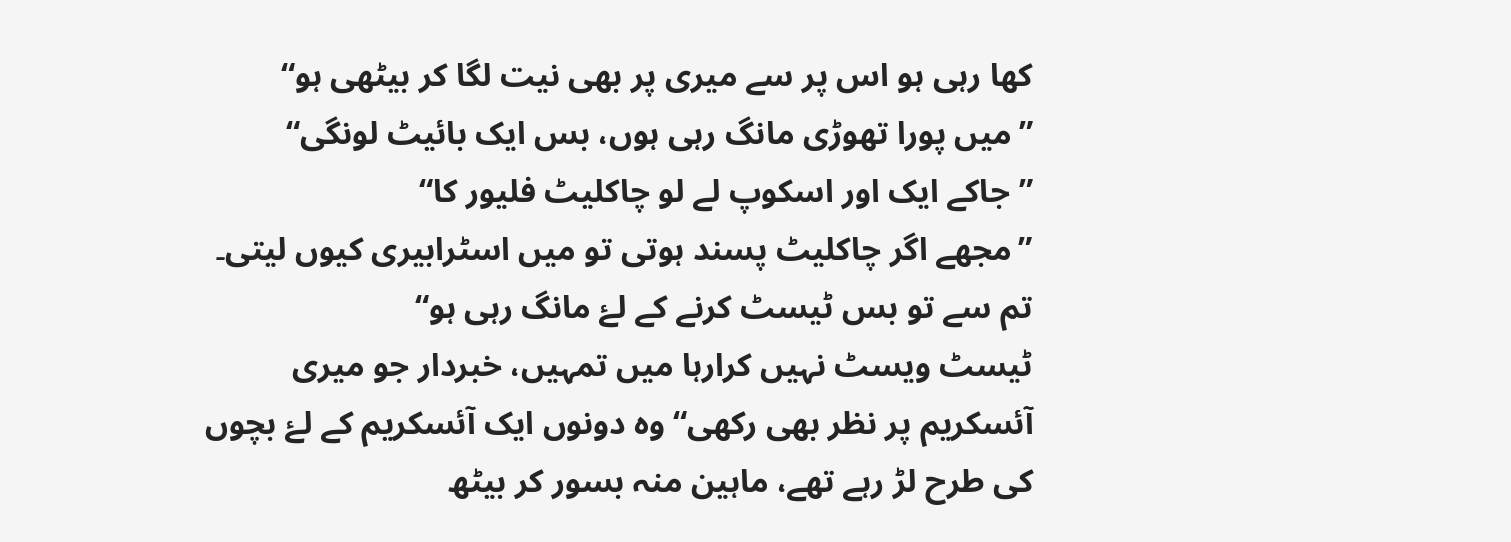کھا رہی ہو اس پر سے میری پر بھی نیت لگا کر بیٹھی ہو“
”میں پورا تھوڑی مانگ رہی ہوں، بس ایک بائیٹ لونگی“
”جاکے ایک اور اسکوپ لے لو چاکلیٹ فلیور کا“
”مجھے اگر چاکلیٹ پسند ہوتی تو میں اسٹرابیری کیوں لیتی۔ تم سے تو بس ٹیسٹ کرنے کے لۓ مانگ رہی ہو“
ٹیسٹ ویسٹ نہیں کرارہا میں تمہیں، خبردار جو میری آئسکریم پر نظر بھی رکھی“ وہ دونوں ایک آئسکریم کے لۓ بچوں کی طرح لڑ رہے تھے، ماہین منہ بسور کر بیٹھ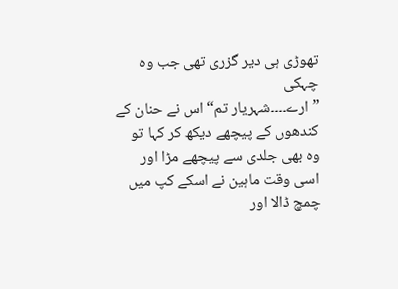تھوڑی ہی دیر گزری تھی جب وہ چہکی
”ارے۔۔۔۔شہریار تم“ اس نے حنان کے کندھوں کے پیچھے دیکھ کر کہا تو وہ بھی جلدی سے پیچھے مڑا اور اسی وقت ماہین نے اسکے کپ میں چمچ ڈالا اور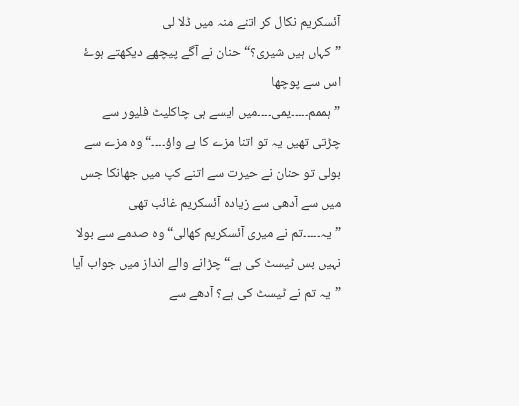آئسکریم نکال کر اتنے منہ میں ڈلا لی
”کہاں ہیں شیری؟“ حنان نے آگے پیچھے دیکھتے ہوۓ اس سے پوچھا
”ہممم۔۔۔۔۔یمی۔۔۔۔میں ایسے ہی چاکلیٹ فلیور سے چڑتی تھیں یہ تو اتنا مزے کا ہے واؤ۔۔۔۔“ وہ مزے سے بولی تو حنان نے حیرت سے اتنے کپ میں جھانکا جس میں سے آدھی سے زیادہ آئسکریم غائب تھی
”یہ۔۔۔۔۔تم نے میری آئسکریم کھالی“ وہ صدمے سے بولا
نہیں بس ٹیسٹ کی ہے“ چڑانے والے انداز میں جواب آیا
”یہ تم نے ٹیسٹ کی ہے؟ آدھے سے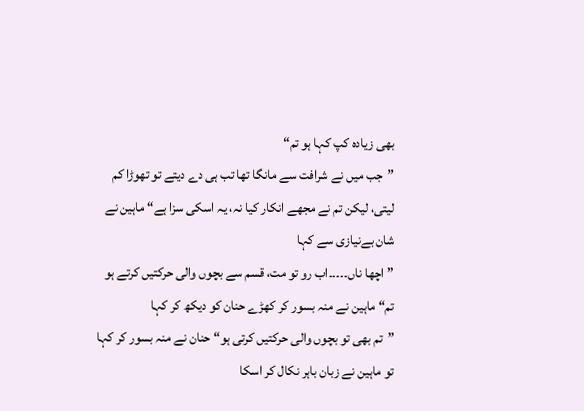بھی زیادہ کپ کہا ہو تم“
”جب میں نے شرافت سے مانگا تھا تب ہی دے دیتے تو تھوڑا کم لیتی، لیکن تم نے مجھے انکار کیا نہ، یہ اسکی سزا ہے“ ماہین نے شان بےنیازی سے کہا
”اچھا ناں۔۔۔۔۔اب رو تو مت، قسم سے بچوں والی حرکتیں کرتے ہو تم“ ماہین نے منہ بسور کر کھڑے حنان کو دیکھ کر کہا
”تم بھی تو بچوں والی حرکتیں کرتی ہو“ حنان نے منہ بسور کر کہا تو ماہین نے زبان باہر نکال کر اسکا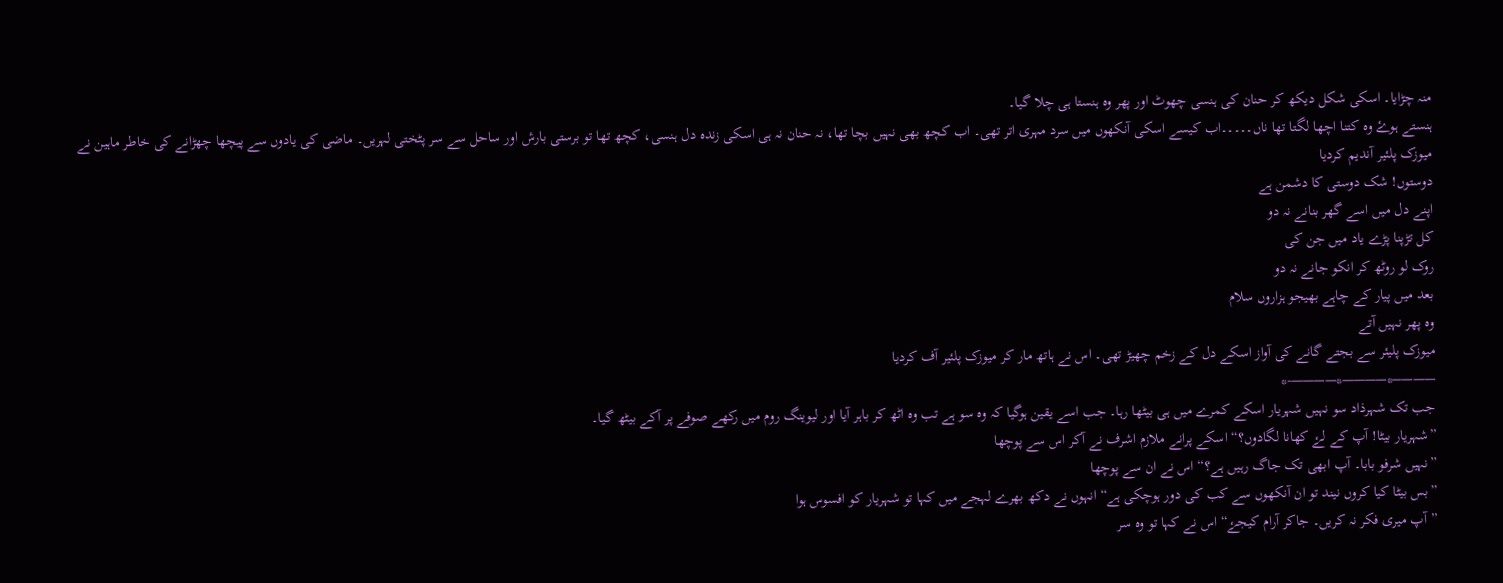منہ چڑایا۔ اسکی شکل دیکھ کر حنان کی ہنسی چھوٹ اور پھر وہ ہنستا ہی چلا گیا۔
ہنستے ہوۓ وہ کتنا اچھا لگتا تھا ناں۔۔۔۔۔اب کیسے اسکی آنکھوں میں سرد مہری اتر تھی۔ اب کچھ بھی نہیں بچا تھا، نہ حنان نہ ہی اسکی زندہ دل ہنسی، کچھ تھا تو برستی بارش اور ساحل سے سر پٹختی لہریں۔ ماضی کی یادوں سے پیچھا چھڑانے کی خاطر ماہین نے میوزک پلئیر آندیم کردیا
دوستوں! شک دوستی کا دشمن ہے
اپنے دل میں اسے گھر بنانے نہ دو
کل تڑپنا پڑے یاد میں جن کی
روک لو روٹھ کر انکو جانے نہ دو
بعد میں پیار کے چاہے بھیجو ہزاروں سلام
وہ پھر نہیں آتے
میوزک پلیئر سے بجتے گانے کی آواز اسکے دل کے زخم چھیڑ تھی۔ اس نے ہاتھ مار کر میوزک پلئیر آف کردیا
———–*————*————-*
جب تک شہرذاد سو نہیں شہریار اسکے کمرے میں ہی بیٹھا رہا۔ جب اسے یقین ہوگیا کہ وہ سو ہے تب وہ اٹھ کر باہر آیا اور لیوینگ روم میں رکھے صوفے پر آکے بیٹھ گیا۔
”شہریار بیٹا! آپ کے لۓ کھانا لگادوں؟“ اسکے پرانے ملازم اشرف نے آکر اس سے پوچھا
”نہیں شرفو بابا۔ آپ ابھی تک جاگ رہیں ہے؟“ اس نے ان سے پوچھا
”بس بیٹا کیا کروں نیند تو ان آنکھوں سے کب کی دور ہوچکی ہے“ انہوں نے دکھ بھرے لہجے میں کہا تو شہریار کو افسوس ہوا
”آپ میری فکر نہ کریں۔ جاکر آرام کیجۓ“ اس نے کہا تو وہ سر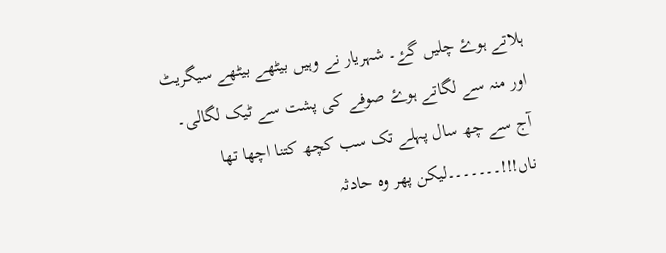ہلاتے ہوۓ چلیں گۓ۔ شہریار نے وہیں بیٹھے بیٹھے سیگریٹ اور منہ سے لگاتے ہوۓ صوفے کی پشت سے ٹیک لگالی۔ آج سے چھ سال پہلے تک سب کچھ کتنا اچھا تھا ناں!!!۔۔۔۔۔۔۔لیکن پھر وہ حادثہ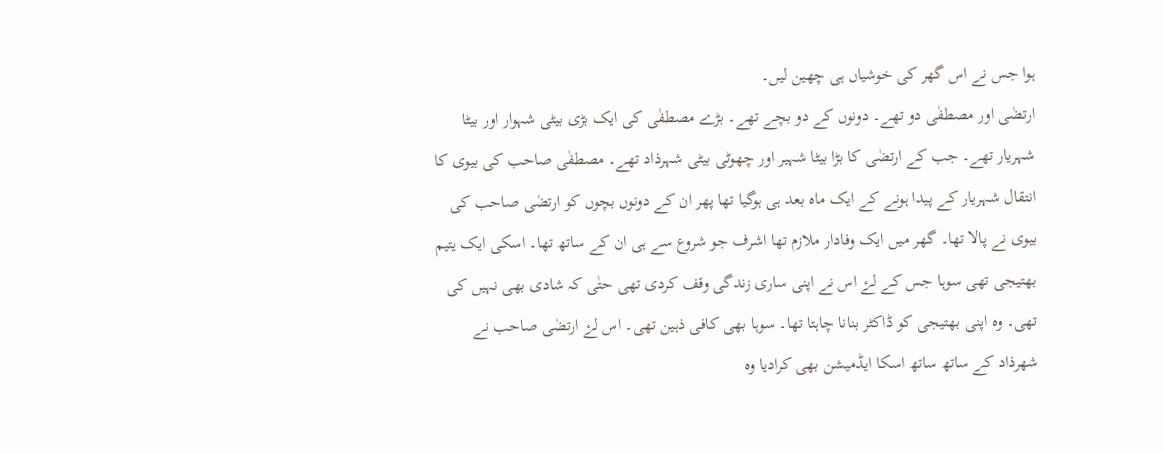ہوا جس نے اس گھر کی خوشیاں ہی چھین لیں۔
ارتضٰی اور مصطفٰی دو تھے۔ دونوں کے دو بچے تھے۔ بڑے مصطفٰی کی ایک بڑی بیٹی شہوار اور بیٹا شہریار تھے۔ جب کے ارتضٰی کا بڑا بیٹا شہیر اور چھوٹی بیٹی شہرذاد تھے۔ مصطفٰی صاحب کی بیوی کا انتقال شہریار کے پیدا ہونے کے ایک ماہ بعد ہی ہوگیا تھا پھر ان کے دونوں بچوں کو ارتضٰی صاحب کی بیوی نے پالا تھا۔ گھر میں ایک وفادار ملازم تھا اشرف جو شروع سے ہی ان کے ساتھ تھا۔ اسکی ایک یتیم بھتیجی تھی سوہا جس کے لۓ اس نے اپنی ساری زندگی وقف کردی تھی حتٰی کہ شادی بھی نہیں کی تھی۔ وہ اپنی بھتیجی کو ڈاکٹر بنانا چاہتا تھا۔ سوہا بھی کافی ذہین تھی۔ اس لۓ ارتضٰی صاحب نے شھرذاد کے ساتھ ساتھ اسکا ایڈمیشن بھی کرادیا وہ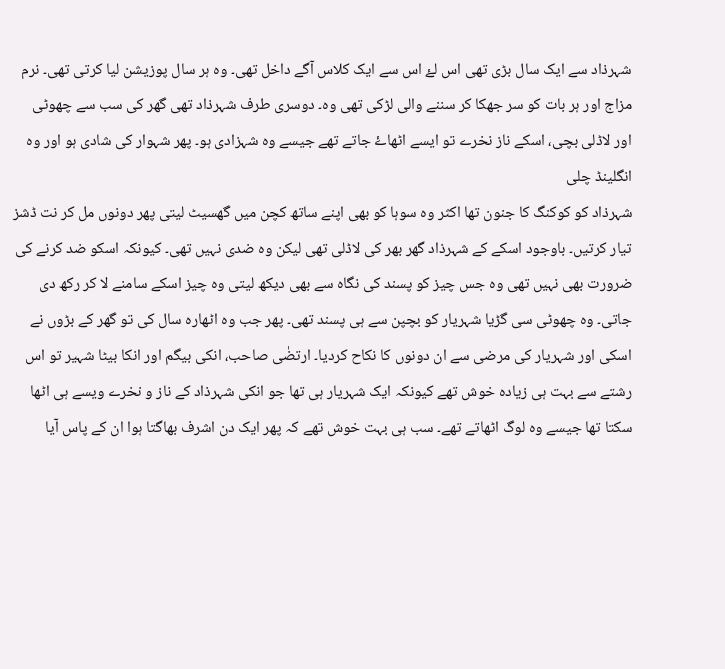شہرذاد سے ایک سال بڑی تھی اس لۓ اس سے ایک کلاس آگے داخل تھی۔ وہ ہر سال پوزیشن لیا کرتی تھی۔ نرم مزاج اور ہر بات کو سر جھکا کر سننے والی لڑکی تھی وہ۔ دوسری طرف شہرذاد تھی گھر کی سب سے چھوٹی اور لاڈلی بچی، اسکے ناز نخرے تو ایسے اٹھاۓ جاتے تھے جیسے وہ شہزادی ہو۔ پھر شہوار کی شادی ہو اور وہ انگلینڈ چلی
شہرذاد کو کوکنگ کا جنون تھا اکثر وہ سوہا کو بھی اپنے ساتھ کچن میں گھسیٹ لیتی پھر دونوں مل کر نت ڈشز تیار کرتیں۔ باوجود اسکے کے شہرذاد گھر بھر کی لاڈلی تھی لیکن وہ ضدی نہیں تھی۔ کیونکہ اسکو ضد کرنے کی ضرورت بھی نہیں تھی وہ جس چیز کو پسند کی نگاہ سے بھی دیکھ لیتی وہ چیز اسکے سامنے لا کر رکھ دی جاتی۔ وہ چھوٹی سی گڑیا شہریار کو بچپن سے ہی پسند تھی۔ پھر جب وہ اٹھارہ سال کی تو گھر کے بڑوں نے اسکی اور شہریار کی مرضی سے ان دونوں کا نکاح کردیا۔ ارتضٰی صاحب، انکی بیگم اور انکا بیٹا شہیر تو اس رشتے سے بہت ہی زیادہ خوش تھے کیونکہ ایک شہریار ہی تھا جو انکی شہرذاد کے ناز و نخرے ویسے ہی اٹھا سکتا تھا جیسے وہ لوگ اٹھاتے تھے۔ سب ہی بہت خوش تھے کہ پھر ایک دن اشرف بھاگتا ہوا ان کے پاس آیا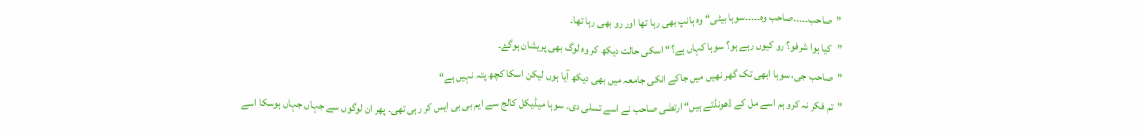”صاحب۔۔۔۔۔صاحب وہ۔۔۔۔۔سوہا بیٹی“ وہ ہانپ بھی رہا تھا اور رو بھی رہا تھا۔
”کیا ہوا شرفو؟ رو کیوں رہے ہو؟ سوہا کہاں ہے؟“ اسکی حالت دیکھ کر وہ لوگ بھی پریشان ہوگۓ۔
”صاحب جی، سوہا ابھی تک گھر نھیں میں جاکے انکی جامعہ میں بھی دیکھ آیا ہوں لیکن اسکا کچھ پتہ نہیں ہے“
”تم فکر نہ کرو ہم اسے مل کے ڈھونڈتے ہیں“ ارتضٰی صاحب نے اسے تسلی دی۔ سوہا میڈیکل کالج سے ایم بی بی ایس کر رہی تھی۔ پھر ان لوگوں سے جہاں جہاں ہوسکا اسے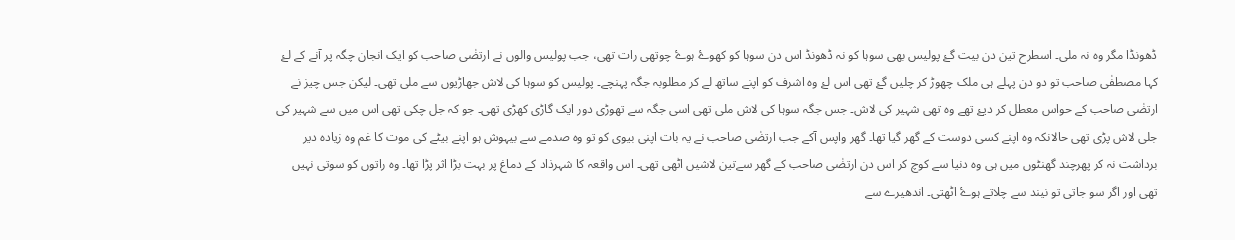ڈھونڈا مگر وہ نہ ملی۔ اسطرح تین دن بیت گۓ پولیس بھی سوہا کو نہ ڈھونڈ اس دن سوہا کو کھوۓ ہوۓ چوتھی رات تھی، جب پولیس والوں نے ارتضٰی صاحب کو ایک انجان چگہ پر آنے کے لۓ کہا مصطفٰی صاحب تو دو دن پہلے ہی ملک چھوڑ کر چلیں گۓ تھی اس لۓ وہ اشرف کو اپنے ساتھ لے کر مطلوبہ جگہ پہنچے۔ پولیس کو سوہا کی لاش جھاڑیوں سے ملی تھی۔ لیکن جس چیز نے ارتضٰی صاحب کے حواس معطل کر دیۓ تھے وہ تھی شہیر کی لاش۔ جس جگہ سوہا کی لاش ملی تھی اسی جگہ سے تھوڑی دور ایک گاڑی کھڑی تھی۔ جو کہ جل چکی تھی اس میں سے شہیر کی جلی لاش پڑی تھی حالانکہ وہ اپنے کسی دوست کے گھر گیا تھا۔ گھر واپس آکے جب ارتضٰی صاحب نے یہ بات اپنی بیوی کو تو وہ صدمے سے بیہوش ہو اپنے بیٹے کی موت کا غم وہ زیادہ دیر برداشت نہ کر پھرچند گھنٹوں میں ہی وہ دنیا سے کوچ کر اس دن ارتضٰی صاحب کے گھر سےتین لاشیں اٹھی تھی۔ اس واقعہ کا شہرذاد کے دماغ پر بہت بڑا اثر پڑا تھا۔ وہ راتوں کو سوتی نہیں تھی اور اگر سو جاتی تو نیند سے چلاتے ہوۓ اٹھتی۔ اندھیرے سے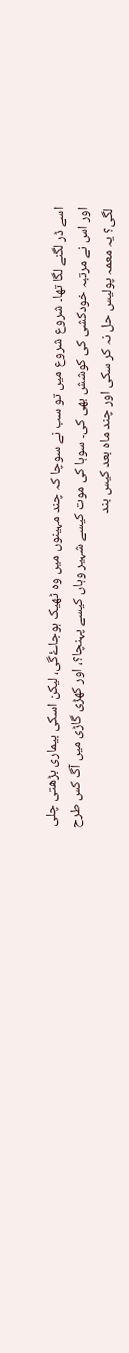اسے ڈر لگنے لگا تھا۔ شروع شروع میں تو سب نے سوچا کہ چند مہینوں میں وہ ٹھیک ہوجاۓگی، لیکن اسکی بیماری بڑھتی چلی اور اس نے مرتبہ خودکشی کی کوشش بھی کی۔ سوہا کی موت کیسے شہیر وہاں کیسے پہنچا؟، اور کھڑی گاڑی میں آگ کس طرح لگی؟ یہ معمہ پولیس حل نہ کر سکی اور چند ماہ بعد کیس بند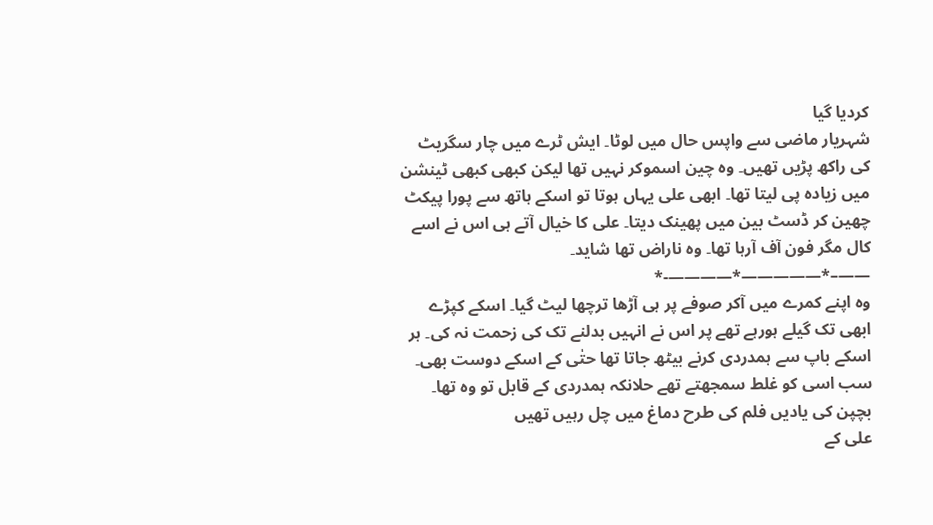کردیا گیا
شہریار ماضی سے واپس حال میں لوٹا۔ ایش ٹرے میں چار سگریٹ کی راکھ پڑیں تھیں۔ وہ چین اسموکر نہیں تھا لیکن کبھی کبھی ٹینشن میں زیادہ پی لیتا تھا۔ ابھی علی یہاں ہوتا تو اسکے ہاتھ سے پورا پیکٹ چھین کر ڈسٹ بین میں پھینک دیتا۔ علی کا خیال آتے ہی اس نے اسے کال مگر فون آف آرہا تھا۔ وہ ناراض تھا شاید۔
——–*—————*————-*
وہ اپنے کمرے میں آکر صوفے پر ہی آڑھا ترچھا لیٹ گیا۔ اسکے کپڑے ابھی تک گیلے ہورہے تھے پر اس نے انہیں بدلنے تک کی زحمت نہ کی۔ ہر اسکے باپ سے ہمدردی کرنے بیٹھ جاتا تھا حتٰی کے اسکے دوست بھی۔ سب اسی کو غلط سمجھتے تھے حلانکہ ہمدردی کے قابل تو وہ تھا۔ بچپن کی یادیں فلم کی طرح دماغ میں چل رہیں تھیں
علی کے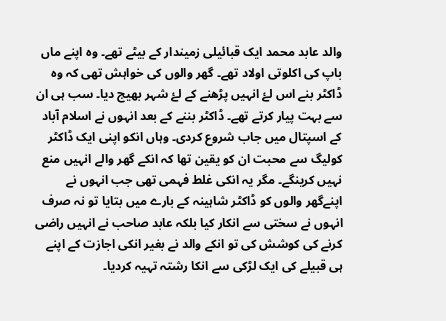والد عابد محمد ایک قبائیلی زمیندار کے بیٹے تھے۔ وہ اپنے ماں باپ کی اکلوتی اولاد تھے۔ گھر والوں کی خواہش تھی کہ وہ ڈاکٹر بنے اس لۓ انہیں پڑھنے کے لۓ شہر بھیج دیا۔ سب ہی ان سے بہت پیار کرتے تھے۔ ڈاکٹر بننے کے بعد انہوں نے اسلام آباد کے اسپتال میں جاب شروع کردی۔ وہاں انکو اپنی ایک ڈاکٹر کولیگ سے محبت ان کو یقین تھا کہ انکے گھر والے انہیں منع نہیں کرینگے۔ مگر یہ انکی غلط فہمی تھی جب انہوں نے اپنےگھر والوں کو ڈاکٹر شاہینہ کے بارے میں بتایا تو نہ صرف انہوں نے سختی سے انکار کیا بلکہ عابد صاحب نے انہیں راضی کرنے کی کوشش کی تو انکے والد نے بغیر انکی اجازت کے اپنے ہی قبیلے کی ایک لڑکی سے انکا رشتہ تہیہ کردیا۔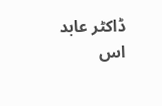ڈاکٹر عابد اس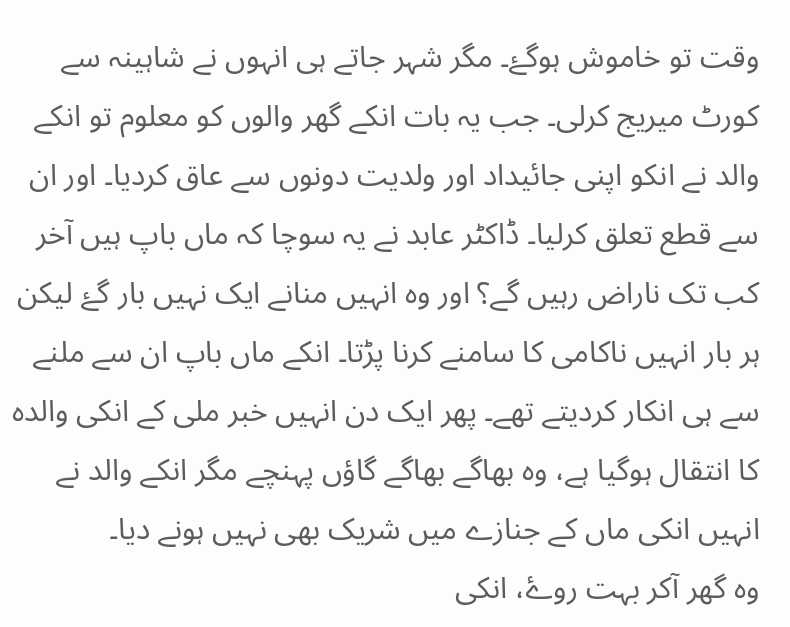وقت تو خاموش ہوگۓ۔ مگر شہر جاتے ہی انہوں نے شاہینہ سے کورٹ میریج کرلی۔ جب یہ بات انکے گھر والوں کو معلوم تو انکے والد نے انکو اپنی جائیداد اور ولدیت دونوں سے عاق کردیا۔ اور ان سے قطع تعلق کرلیا۔ ڈاکٹر عابد نے یہ سوچا کہ ماں باپ ہیں آخر کب تک ناراض رہیں گے؟ اور وہ انہیں منانے ایک نہیں بار گۓ لیکن ہر بار انہیں ناکامی کا سامنے کرنا پڑتا۔ انکے ماں باپ ان سے ملنے سے ہی انکار کردیتے تھے۔ پھر ایک دن انہیں خبر ملی کے انکی والدہ کا انتقال ہوگیا ہے، وہ بھاگے بھاگے گاؤں پہنچے مگر انکے والد نے انہیں انکی ماں کے جنازے میں شریک بھی نہیں ہونے دیا۔
وہ گھر آکر بہت روۓ، انکی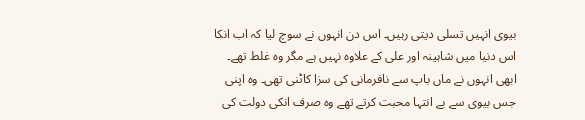بیوی انہیں تسلی دیتی رہیں۔ اس دن انہوں نے سوچ لیا کہ اب انکا اس دنیا میں شاہینہ اور علی کے علاوہ نہیں ہے مگر وہ غلط تھے۔ ابھی انہوں نے ماں باپ سے نافرمانی کی سزا کاٹنی تھی۔ وہ اپنی جس بیوی سے بے انتہا محبت کرتے تھے وہ صرف انکی دولت کی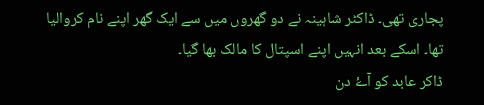پجاری تھی۔ ڈاکٹر شاہینہ نے دو گھروں میں سے ایک گھر اپنے نام کروالیا تھا۔ اسکے بعد انہیں اپنے اسپتال کا مالک بھا گیا۔
ڈاکر عابد کو آۓ دن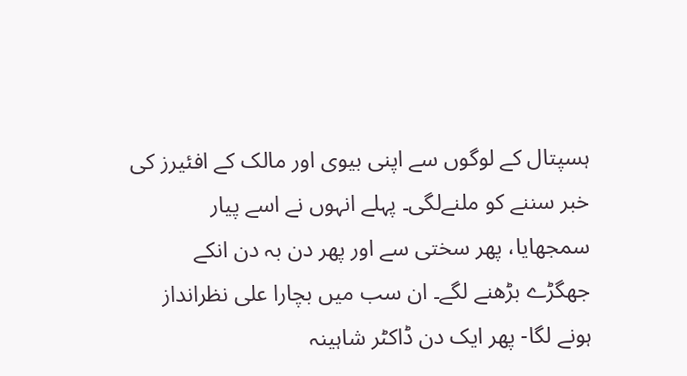ہسپتال کے لوگوں سے اپنی بیوی اور مالک کے افئیرز کی خبر سننے کو ملنےلگی۔ پہلے انہوں نے اسے پیار سمجھایا، پھر سختی سے اور پھر دن بہ دن انکے جھگڑے بڑھنے لگے۔ ان سب میں بچارا علی نظرانداز ہونے لگا- پھر ایک دن ڈاکٹر شاہینہ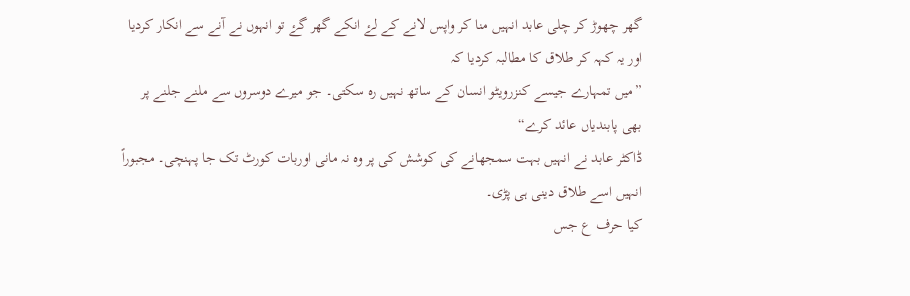گھر چھوڑ کر چلی عابد انہیں منا کر واپس لانے کے لۓ انکے گھر گۓ تو انہوں نے آنے سے انکار کردیا اور یہ کہہ کر طلاق کا مطالبہ کردیا کہ
”میں تمہارے جیسے کنزرویٹو انسان کے ساتھ نہیں رہ سکتی۔ جو میرے دوسروں سے ملنے جلنے پر بھی پابندیاں عائد کرے“
ڈاکٹر عابد نے انہیں بہت سمجھانے کی کوشش کی پر وہ نہ مانی اوربات کورٹ تک جا پہنچی۔ مجبوراً انہیں اسے طلاق دینی ہی پڑی۔
کیا حرف ع جس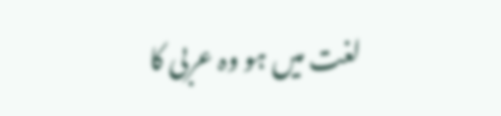لغت میں ہو وہ عربی کا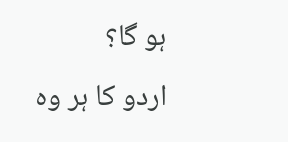ہو گا؟
اردو کا ہر وہ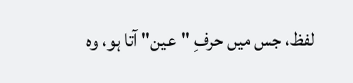لفظ، جس میں حرفِ "عین" آتا ہو، وہ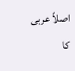اصلاً عربی کا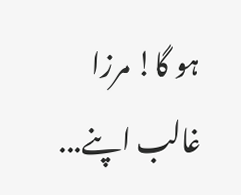ہو گا! مرزا غالب اپنے...